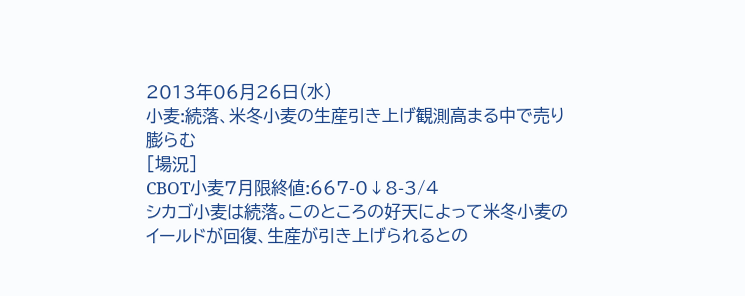2013年06月26日(水)
小麦:続落、米冬小麦の生産引き上げ観測高まる中で売り膨らむ
[場況]
CBOT小麦7月限終値:667-0↓8-3/4
シカゴ小麦は続落。このところの好天によって米冬小麦のイールドが回復、生産が引き上げられるとの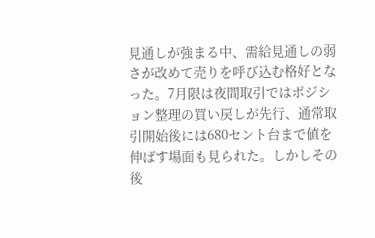見通しが強まる中、需給見通しの弱さが改めて売りを呼び込む格好となった。7月限は夜間取引ではポジション整理の買い戻しが先行、通常取引開始後には680セント台まで値を伸ばす場面も見られた。しかしその後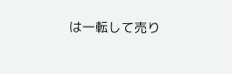は一転して売り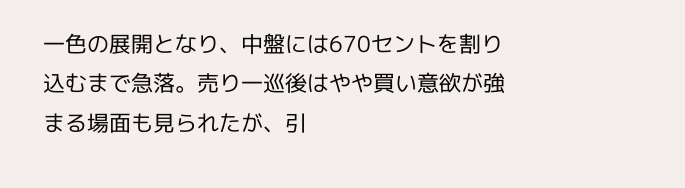一色の展開となり、中盤には670セントを割り込むまで急落。売り一巡後はやや買い意欲が強まる場面も見られたが、引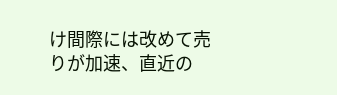け間際には改めて売りが加速、直近の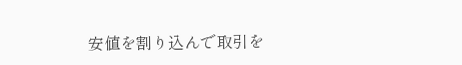安値を割り込んで取引を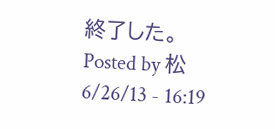終了した。
Posted by 松 6/26/13 - 16:19